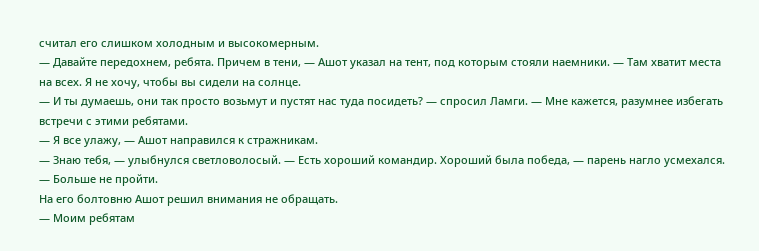считал его слишком холодным и высокомерным.
— Давайте передохнем, ребята. Причем в тени, — Ашот указал на тент, под которым стояли наемники. — Там хватит места на всех. Я не хочу, чтобы вы сидели на солнце.
— И ты думаешь, они так просто возьмут и пустят нас туда посидеть? — спросил Ламги. — Мне кажется, разумнее избегать встречи с этими ребятами.
— Я все улажу, — Ашот направился к стражникам.
— Знаю тебя, — улыбнулся светловолосый. — Есть хороший командир. Хороший была победа, — парень нагло усмехался. — Больше не пройти.
На его болтовню Ашот решил внимания не обращать.
— Моим ребятам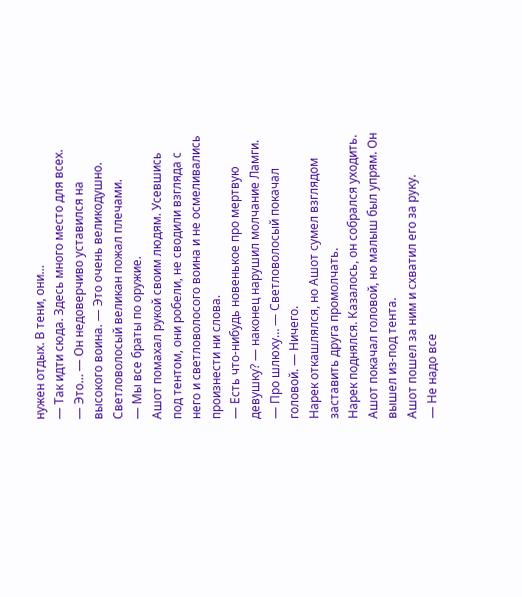нужен отдых. В тени, они…
— Так идти сюда. Здесь много место для всех.
— Это… — Он недоверчиво уставился на высокого воина. — Это очень великодушно.
Светловолосый великан пожал плечами.
— Мы все браты по оружие.
Ашот помахал рукой своим людям. Усевшись под тентом, они робели, не сводили взгляда с него и светловолосого воина и не осмеливались произнести ни слова.
— Есть что-нибудь новенькое про мертвую девушку? — наконец нарушил молчание Ламги.
— Про шлюху… — Светловолосый покачал головой. — Ничего.
Нарек откашлялся, но Ашот сумел взглядом заставить друга промолчать.
Нарек поднялся. Казалось, он собрался уходить.
Ашот покачал головой, но малыш был упрям. Он вышел из-под тента.
Ашот пошел за ним и схватил его за руку.
— Не надо все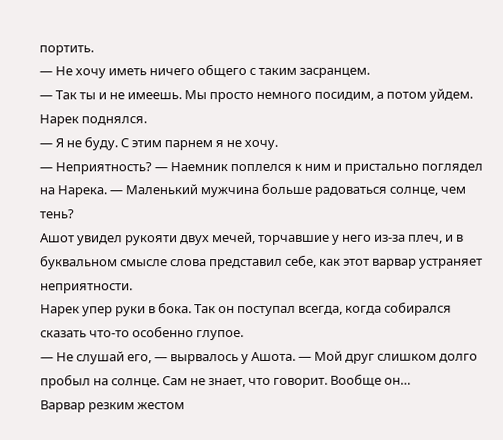портить.
— Не хочу иметь ничего общего с таким засранцем.
— Так ты и не имеешь. Мы просто немного посидим, а потом уйдем.
Нарек поднялся.
— Я не буду. С этим парнем я не хочу.
— Неприятность? — Наемник поплелся к ним и пристально поглядел на Нарека. — Маленький мужчина больше радоваться солнце, чем тень?
Ашот увидел рукояти двух мечей, торчавшие у него из-за плеч, и в буквальном смысле слова представил себе, как этот варвар устраняет неприятности.
Нарек упер руки в бока. Так он поступал всегда, когда собирался сказать что-то особенно глупое.
— Не слушай его, — вырвалось у Ашота. — Мой друг слишком долго пробыл на солнце. Сам не знает, что говорит. Вообще он…
Варвар резким жестом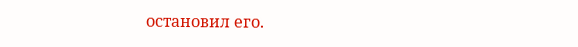остановил его.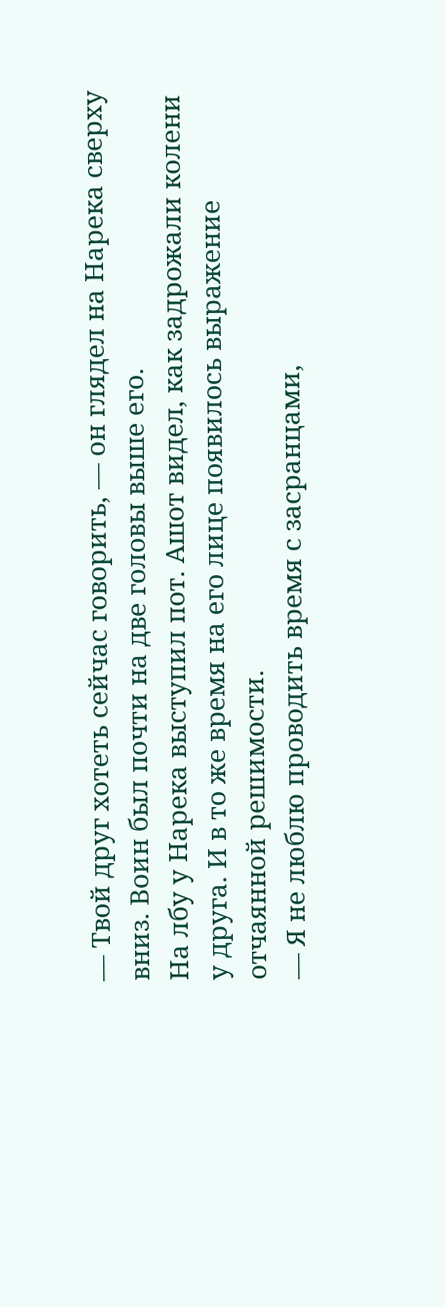— Твой друг хотеть сейчас говорить, — он глядел на Нарека сверху вниз. Воин был почти на две головы выше его.
На лбу у Нарека выступил пот. Ашот видел, как задрожали колени у друга. И в то же время на его лице появилось выражение отчаянной решимости.
— Я не люблю проводить время с засранцами,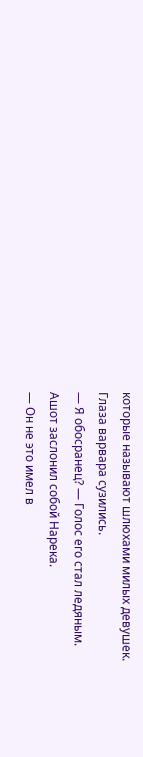которые называют шлюхами милых девушек.
Глаза варвара сузились.
— Я обосранец? — Голос его стал ледяным.
Ашот заслонил собой Нарека.
— Он не это имел в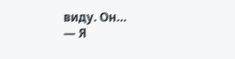виду. Он…
— Я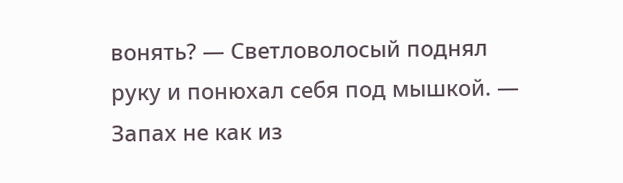вонять? — Светловолосый поднял руку и понюхал себя под мышкой. — Запах не как из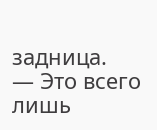задница.
— Это всего лишь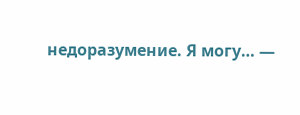недоразумение. Я могу… —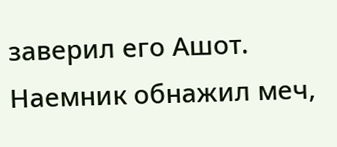заверил его Ашот.
Наемник обнажил меч,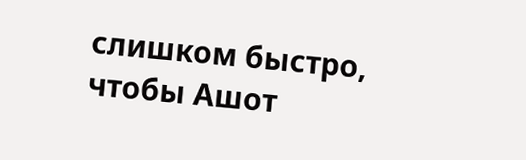слишком быстро, чтобы Ашот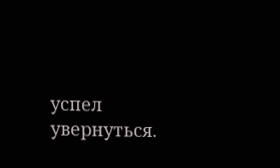успел увернуться.